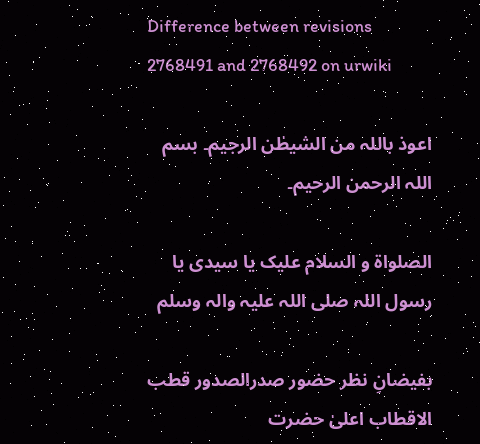Difference between revisions 2768491 and 2768492 on urwiki

اعوذ باللہ من الشیطٰن الرجیم۔ بسم اللہ الرحمن الرحیم۔

الصلواة و السلام علیک یا سیدی یا رسول اللہ صلی اللہ علیہ والہ وسلم

بفیضانِ نظر حضور صدرالصدور قطب الاقطاب اعلیٰ حضرت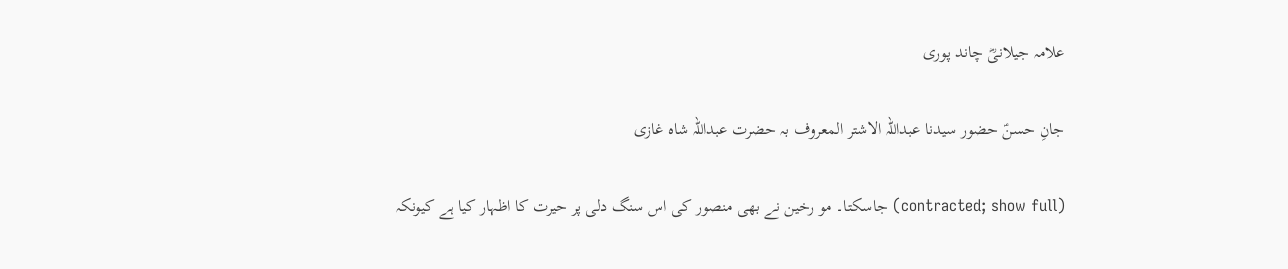علامہ جیلانیؓ چاند پوری

جانِ حسنؑ حضور سیدنا عبداللہ الاشتر المعروف بہ حضرت عبداللہ شاہ غازی

(contracted; show full) جاسکتا۔ مو رخین نے بھی منصور کی اس سنگ دلی پر حیرت کا اظہار کیا ہے کیونکہ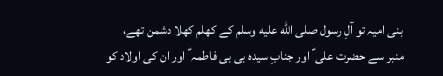بنی امیہ تو آلِ رسول صلى الله عليه وسلم کے کھلم کھلا دشمن تھے، منبر سے حضرت علی ؑ اور جنابِ سیدہ بی بی فاطمہ ؑ اور ان کی اولاد کو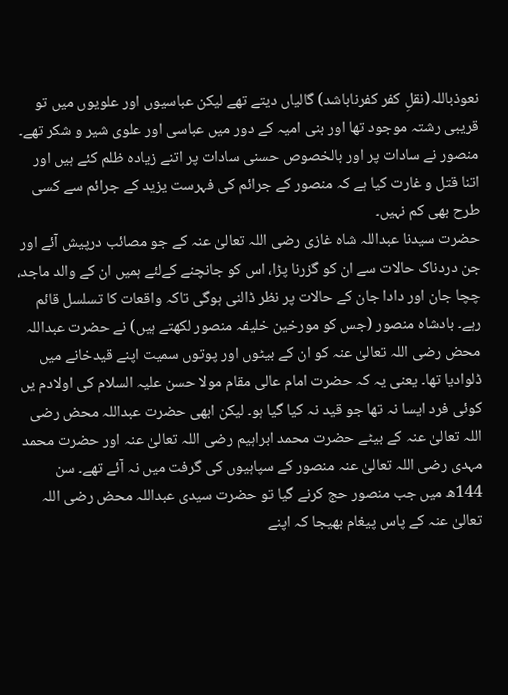نعوذباللہ(نقلِ کفر کفرناباشد) گالیاں دیتے تھے لیکن عباسیوں اور علویوں میں تو قریبی رشتہ موجود تھا اور بنی امیہ کے دور میں عباسی اور علوی شیر و شکر تھے۔ منصور نے سادات پر اور بالخصوص حسنی سادات پر اتنے زیادہ ظلم کئے ہیں اور اتنا قتل و غارت کیا ہے کہ منصور کے جرائم کی فہرست یزید کے جرائم سے کسی طرح بھی کم نہیں۔
حضرت سیدنا عبداللہ شاہ غازی رضی اللہ تعالیٰ عنہ کے جو مصائب درپیش آئے اور جن دردناک حالات سے ان کو گزرنا پڑا، اس کو جانچنے کےلئے ہمیں ان کے والد ماجد، چچا جان اور دادا جان کے حالات پر نظر ڈالنی ہوگی تاکہ واقعات کا تسلسل قائم رہے۔ بادشاہ منصور (جس کو مورخین خلیفہ منصور لکھتے ہیں) نے حضرت عبداللہ محض رضی اللہ تعالیٰ عنہ کو ان کے بیٹوں اور پوتوں سمیت اپنے قیدخانے میں ڈلوادیا تھا۔ یعنی یہ کہ حضرت امام عالی مقام مولا حسن علیہ السلام کی اولادم یں کوئی فرد ایسا نہ تھا جو قید نہ کیا گیا ہو۔ لیکن ابھی حضرت عبداللہ محض رضی اللہ تعالیٰ عنہ کے بیٹے حضرت محمد ابراہیم رضی اللہ تعالیٰ عنہ اور حضرت محمد مہدی رضی اللہ تعالیٰ عنہ منصور کے سپاہیوں کی گرفت میں نہ آئے تھے۔ سن 144ھ میں جب منصور حج کرنے گیا تو حضرت سیدی عبداللہ محض رضی اللہ تعالیٰ عنہ کے پاس پیغام بھیجا کہ اپنے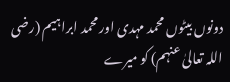دونوں بیٹوں محمد مہدی اور محمد ابراہیم (رضی اللہ تعالیٰ عنہم) کو میرے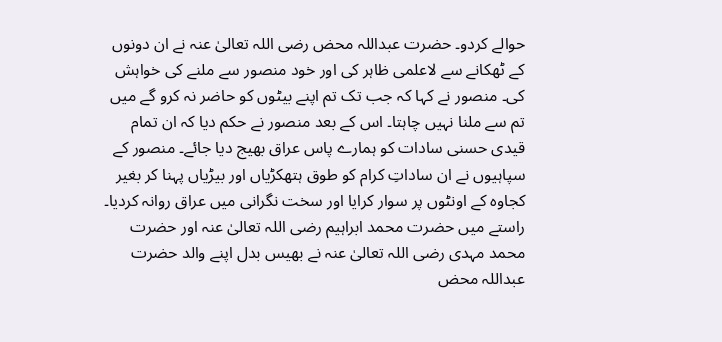حوالے کردو۔ حضرت عبداللہ محض رضی اللہ تعالیٰ عنہ نے ان دونوں کے ٹھکانے سے لاعلمی ظاہر کی اور خود منصور سے ملنے کی خواہش کی۔ منصور نے کہا کہ جب تک تم اپنے بیٹوں کو حاضر نہ کرو گے میں تم سے ملنا نہیں چاہتا۔ اس کے بعد منصور نے حکم دیا کہ ان تمام قیدی حسنی سادات کو ہمارے پاس عراق بھیج دیا جائے۔ منصور کے سپاہیوں نے ان ساداتِ کرام کو طوق ہتھکڑیاں اور بیڑیاں پہنا کر بغیر کجاوہ کے اونٹوں پر سوار کرایا اور سخت نگرانی میں عراق روانہ کردیا۔ راستے میں حضرت محمد ابراہیم رضی اللہ تعالیٰ عنہ اور حضرت محمد مہدی رضی اللہ تعالیٰ عنہ نے بھیس بدل اپنے والد حضرت عبداللہ محض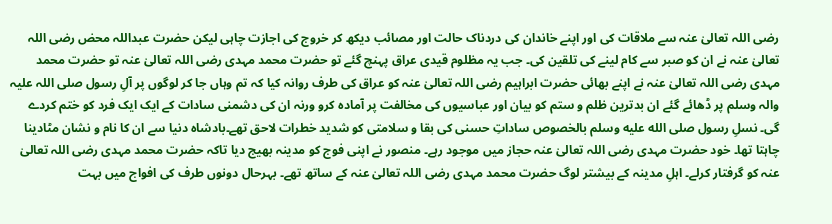رضی اللہ تعالیٰ عنہ سے ملاقات کی اور اپنے خاندان کی دردناک حالت اور مصائب دیکھ کر خروج کی اجازت چاہی لیکن حضرت عبداللہ محض رضی اللہ تعالیٰ عنہ نے ان کو صبر سے کام لینے کی تلقین کی۔ جب یہ مظلوم قیدی عراق پہنچ گئے تو حضرت محمد مہدی رضی اللہ تعالیٰ عنہ تو حضرت محمد مہدی رضی اللہ تعالیٰ عنہ نے اپنے بھائی حضرت ابراہیم رضی اللہ تعالیٰ عنہ کو عراق کی طرف روانہ کیا کہ تم وہاں جا کر لوگوں پر آلِ رسول صلی اللہ علیہ والہ وسلم پر ڈھائے گئے ان بدترین ظلم و ستم کو بیان اور عباسیوں کی مخالفت پر آمادہ کرو ورنہ ان کی دشمنی سادات کے ایک ایک فرد کو ختم کردے گی۔ نسلِ رسول صلى الله عليه وسلم بالخصوص ساداتِ حسنی کی بقا و سلامتی کو شدید خطرات لاحق تھے۔بادشاہ دنیا سے ان کا نام و نشان مٹادینا چاہتا تھا۔ خود حضرت مہدی رضی اللہ تعالیٰ عنہ حجاز میں موجود رہے۔ منصور نے اپنی فوج کو مدینہ بھیج دیا تاکہ حضرت محمد مہدی رضی اللہ تعالیٰ عنہ کو گرفتار کرلے۔ اہلِ مدینہ کے بیشتر لوگ حضرت محمد مہدی رضی اللہ تعالیٰ عنہ کے ساتھ تھے۔ بہرحال دونوں طرف کی افواج میں بہت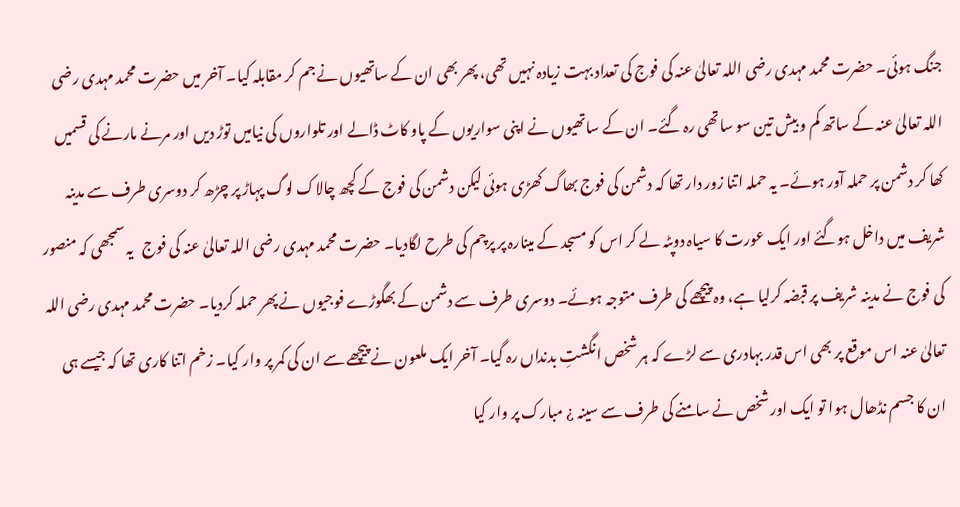جنگ ہوئی۔ حضرت محمد مہدی رضی اللہ تعالیٰ عنہ کی فوج کی تعداد بہت زیادہ نہیں تھی، پھر بھی ان کے ساتھیوں نے جم کر مقابلہ کیا۔ آخر میں حضرت محمد مہدی رضی اللہ تعالیٰ عنہ کے ساتھ کم و بیش تین سو ساتھی رہ گئے۔ ان کے ساتھیوں نے اپنی سواریوں کے پاو کاٹ ڈالے اور تلواروں کی نیامیں توڑ دیں اور مرنے مارنے کی قسمیں کھا کر دشمن پر حملہ آور ہوئے۔ یہ حملہ اتنا زور دار تھا کہ دشمن کی فوج بھاگ کھڑی ہوئی لیکن دشمن کی فوج کے کچھ چالاک لوگ پہاڑ پر چڑھ کر دوسری طرف سے مدینہ شریف میں داخل ہوگئے اور ایک عورت کا سیاہ دوپٹہ لے کر اس کو مسجد کے مینارہ پر پرچم کی طرح لگادیا۔ حضرت محمد مہدی رضی اللہ تعالیٰ عنہ کی فوج   یہ سمجھی کہ منصور کی فوج نے مدینہ شریف پر قبضہ کرلیا ہے، وہ پیچھے کی طرف متوجہ ہوئے۔ دوسری طرف سے دشمن کے بھگوڑے فوجیوں نے پھر حملہ کردیا۔ حضرت محمد مہدی رضی اللہ تعالیٰ عنہ اس موقع پر بھی اس قدر بہادری سے لڑے کہ ہر شخص انگشتِ بدنداں رہ گیا۔ آخر ایک ملعون نے پیچھے سے ان کی کمر پر وار کیا۔ زخم اتنا کاری تھا کہ جیسے ہی ان کا جسم نڈھال ہوا تو ایک اور شخص نے سامنے کی طرف سے سینہ ¿ مبارک پر وار کیا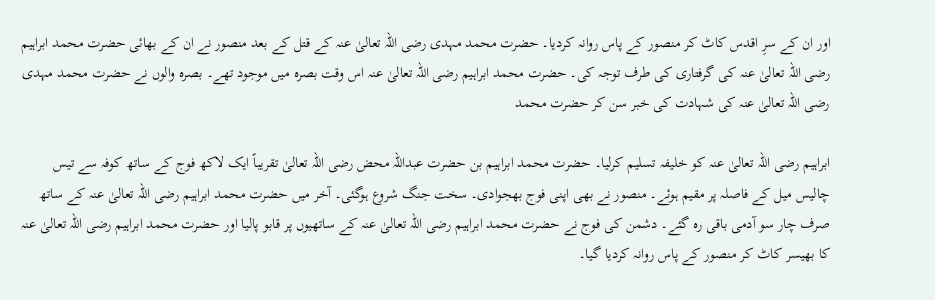اور ان کے سرِ اقدس کاٹ کر منصور کے پاس روانہ کردیا۔ حضرت محمد مہدی رضی اللہ تعالیٰ عنہ کے قتل کے بعد منصور نے ان کے بھائی حضرت محمد ابراہیم رضی اللہ تعالیٰ عنہ کی گرفتاری کی طرف توجہ کی۔ حضرت محمد ابراہیم رضی اللہ تعالیٰ عنہ اس وقت بصرہ میں موجود تھے۔ بصرہ والوں نے حضرت محمد مہدی رضی اللہ تعالیٰ عنہ کی شہادت کی خبر سن کر حضرت محمد

ابراہیم رضی اللہ تعالیٰ عنہ کو خلیفہ تسلیم کرلیا۔ حضرت محمد ابراہیم بن حضرت عبداللہ محض رضی اللہ تعالیٰ تقریباً ایک لاکھ فوج کے ساتھ کوفہ سے تیس چالیس میل کے فاصلہ پر مقیم ہوئے۔ منصور نے بھی اپنی فوج بھجوادی۔ سخت جنگ شروع ہوگئی۔ آخر میں حضرت محمد ابراہیم رضی اللہ تعالیٰ عنہ کے ساتھ صرف چار سو آدمی باقی رہ گئے۔ دشمن کی فوج نے حضرت محمد ابراہیم رضی اللہ تعالیٰ عنہ کے ساتھیوں پر قابو پالیا اور حضرت محمد ابراہیم رضی اللہ تعالیٰ عنہ کا بھیسر کاٹ کر منصور کے پاس روانہ کردیا گیا۔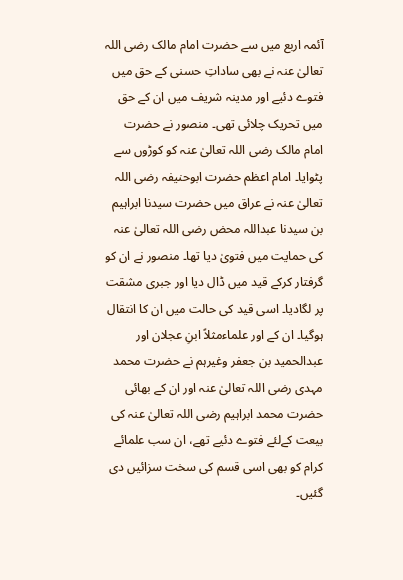آئمہ اربع میں سے حضرت امام مالک رضی اللہ تعالیٰ عنہ نے بھی ساداتِ حسنی کے حق میں فتوے دئیے اور مدینہ شریف میں ان کے حق میں تحریک چلائی تھی۔ منصور نے حضرت امام مالک رضی اللہ تعالیٰ عنہ کو کوڑوں سے پٹوایا۔ امام اعظم حضرت ابوحنیفہ رضی اللہ تعالیٰ عنہ نے عراق میں حضرت سیدنا ابراہیم بن سیدنا عبداللہ محض رضی اللہ تعالیٰ عنہ کی حمایت میں فتویٰ دیا تھا۔ منصور نے ان کو گرفتار کرکے قید میں ڈال دیا اور جبری مشقت پر لگادیا۔ اسی قید کی حالت میں ان کا انتقال ہوگیا۔ ان کے اور علماءمثلاً ابنِ عجلان اور عبدالحمید بن جعفر وغیرہم نے حضرت محمد مہدی رضی اللہ تعالیٰ عنہ اور ان کے بھائی حضرت محمد ابراہیم رضی اللہ تعالیٰ عنہ کی بیعت کےلئے فتوے دئیے تھے، ان سب علمائے کرام کو بھی اسی قسم کی سخت سزائیں دی گئیں۔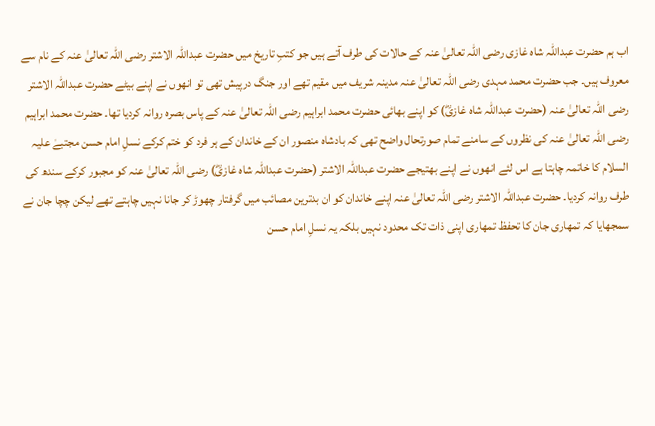اب ہم حضرت عبداللہ شاہ غازی رضی اللہ تعالیٰ عنہ کے حالات کی طرف آتے ہیں جو کتبِ تاریخ میں حضرت عبداللہ الاشتر رضی اللہ تعالیٰ عنہ کے نام سے معروف ہیں۔ جب حضرت محمد مہدی رضی اللہ تعالیٰ عنہ مدینہ شریف میں مقیم تھے اور جنگ درپیش تھی تو انھوں نے اپنے بیٹے حضرت عبداللہ الاشتر رضی اللہ تعالیٰ عنہ (حضرت عبداللہ شاہ غازیؓ) کو اپنے بھائی حضرت محمد ابراہیم رضی اللہ تعالیٰ عنہ کے پاس بصرہ روانہ کردیا تھا۔ حضرت محمد ابراہیم رضی اللہ تعالیٰ عنہ کی نظروں کے سامنے تمام صورتحال واضح تھی کہ بادشاہ منصور ان کے خاندان کے ہر فرد کو ختم کرکے نسلِ امام حسن مجتبےٰ علیہ السلام کا خاتمہ چاہتا ہے اس لئے انھوں نے اپنے بھتیجے حضرت عبداللہ الاشتر (حضرت عبداللہ شاہ غازیؓ) رضی اللہ تعالیٰ عنہ کو مجبور کرکے سندھ کی طرف روانہ کردیا۔ حضرت عبداللہ الاشتر رضی اللہ تعالیٰ عنہ اپنے خاندان کو ان بدترین مصائب میں گرفتار چھوڑ کر جانا نہیں چاہتے تھے لیکن چچا جان نے سمجھایا کہ تمھاری جان کا تحفظ تمھاری اپنی ذات تک محدود نہیں بلکہ یہ نسلِ امام حسن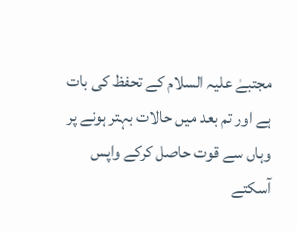مجتبےٰ علیہ السلام کے تحفظ کی بات ہے اور تم بعد میں حالات بہتر ہونے پر وہاں سے قوت حاصل کرکے واپس آسکتے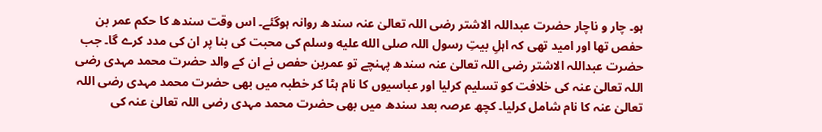ہو۔ چار و ناچار حضرت عبداللہ الاشتر رضی اللہ تعالیٰ عنہ سندھ روانہ ہوگئے۔ اس وقت سندھ کا حکم عمر بن حفص تھا اور امید تھی کہ اہلِ بیتِ رسول اللہ صلى الله عليه وسلم کی محبت کی بنا پر ان کی مدد کرے گا۔ جب حضرت عبداللہ الاشتر رضی اللہ تعالیٰ عنہ سندھ پہنچے تو عمربن حفص نے ان کے والد حضرت محمد مہدی رضی اللہ تعالیٰ عنہ کی خلافت کو تسلیم کرلیا اور عباسیوں کا نام ہٹا کر خطبہ میں بھی حضرت محمد مہدی رضی اللہ تعالیٰ عنہ کا نام شامل کرلیا۔ کچھ عرصہ بعد سندھ میں بھی حضرت محمد مہدی رضی اللہ تعالیٰ عنہ کی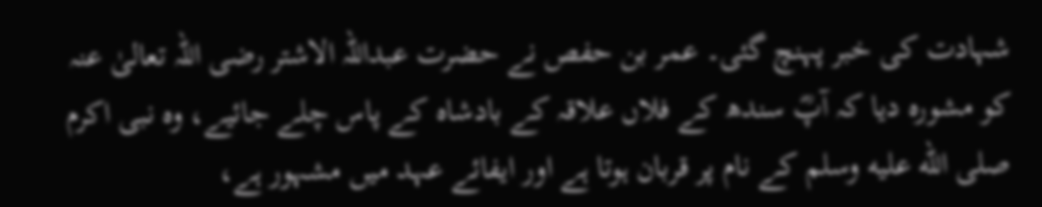شہادت کی خبر پہنچ گئی۔ عمر بن حفص نے حضرت عبداللہ الاشتر رضی اللہ تعالیٰ عنہ کو مشورہ دیا کہ آپؓ سندھ کے فلاں علاقہ کے بادشاہ کے پاس چلے جائیے، وہ نبی اکرم صلى الله عليه وسلم کے نام پر قربان ہوتا ہے اور ایفائے عہد میں مشہور ہے،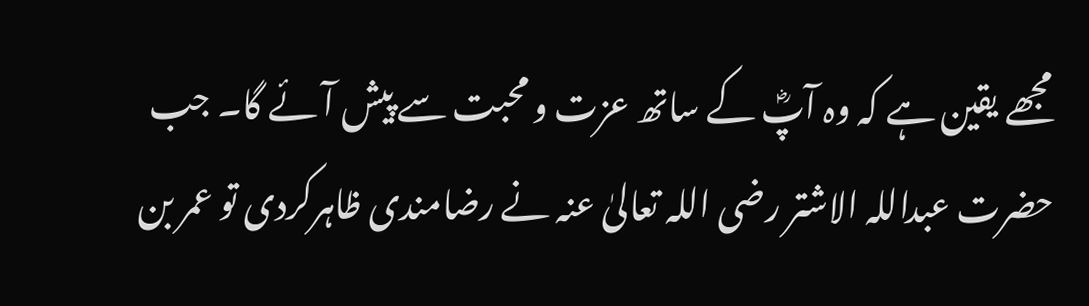مجھے یقین ہے کہ وہ آپؓ کے ساتھ عزت و محبت سے پیش آئے گا۔ جب حضرت عبداللہ الاشتر رضی اللہ تعالیٰ عنہ نے رضامندی ظاہرکردی تو عمر بن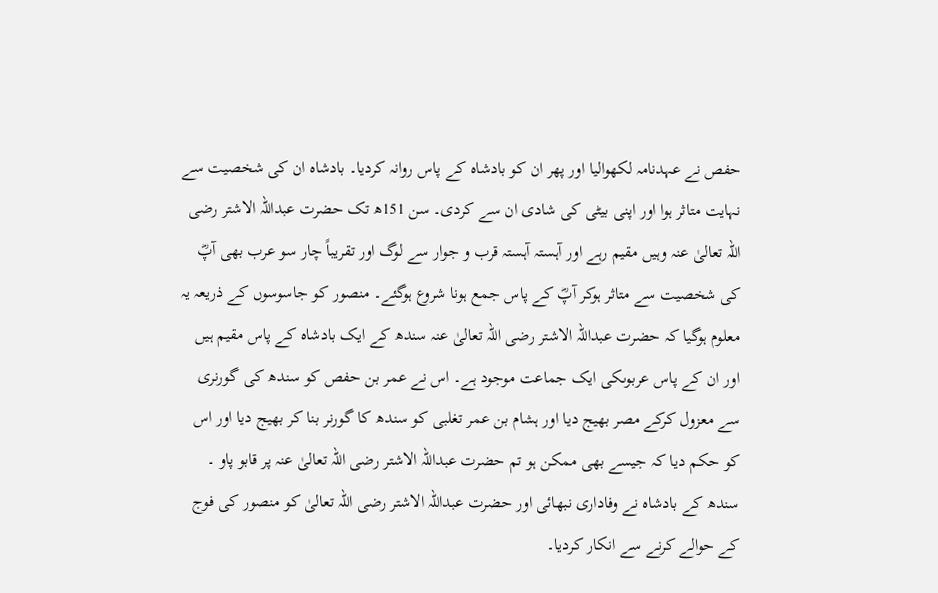حفص نے عہدنامہ لکھوالیا اور پھر ان کو بادشاہ کے پاس روانہ کردیا۔ بادشاہ ان کی شخصیت سے نہایت متاثر ہوا اور اپنی بیٹی کی شادی ان سے کردی۔ سن 151ھ تک حضرت عبداللہ الاشتر رضی اللہ تعالیٰ عنہ وہیں مقیم رہے اور آہستہ آہستہ قرب و جوار سے لوگ اور تقریباً چار سو عرب بھی آپؓ کی شخصیت سے متاثر ہوکر آپؓ کے پاس جمع ہونا شروع ہوگئے۔ منصور کو جاسوسوں کے ذریعہ یہ معلوم ہوگیا کہ حضرت عبداللہ الاشتر رضی اللہ تعالیٰ عنہ سندھ کے ایک بادشاہ کے پاس مقیم ہیں اور ان کے پاس عربوںکی ایک جماعت موجود ہے۔ اس نے عمر بن حفص کو سندھ کی گورنری سے معزول کرکے مصر بھیج دیا اور ہشام بن عمر تغلبی کو سندھ کا گورنر بنا کر بھیج دیا اور اس کو حکم دیا کہ جیسے بھی ممکن ہو تم حضرت عبداللہ الاشتر رضی اللہ تعالیٰ عنہ پر قابو پاو ۔ سندھ کے بادشاہ نے وفاداری نبھائی اور حضرت عبداللہ الاشتر رضی اللہ تعالیٰ کو منصور کی فوج کے حوالے کرنے سے انکار کردیا۔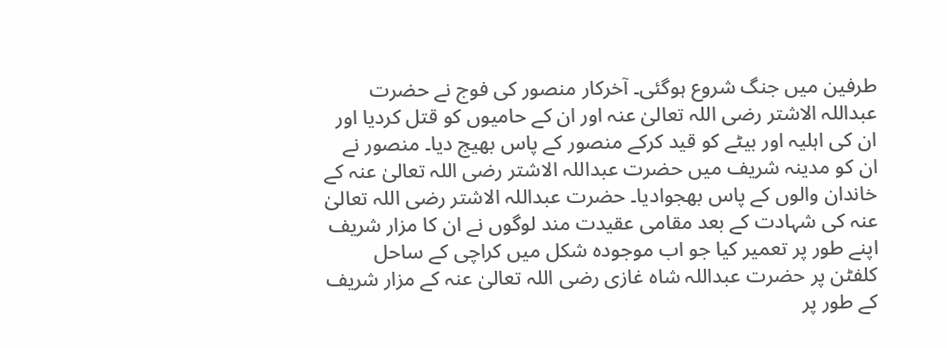طرفین میں جنگ شروع ہوگئی۔ آخرکار منصور کی فوج نے حضرت عبداللہ الاشتر رضی اللہ تعالیٰ عنہ اور ان کے حامیوں کو قتل کردیا اور ان کی اہلیہ اور بیٹے کو قید کرکے منصور کے پاس بھیج دیا۔ منصور نے ان کو مدینہ شریف میں حضرت عبداللہ الاشتر رضی اللہ تعالیٰ عنہ کے خاندان والوں کے پاس بھجوادیا۔ حضرت عبداللہ الاشتر رضی اللہ تعالیٰ عنہ کی شہادت کے بعد مقامی عقیدت مند لوگوں نے ان کا مزار شریف اپنے طور پر تعمیر کیا جو اب موجودہ شکل میں کراچی کے ساحل کلفٹن پر حضرت عبداللہ شاہ غازی رضی اللہ تعالیٰ عنہ کے مزار شریف کے طور پر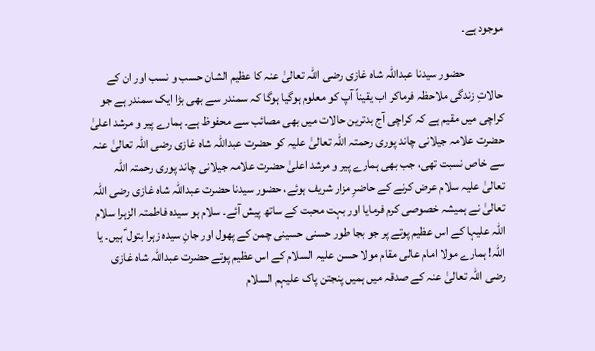موجود ہے۔

                حضور سیدنا عبداللہ شاہ غازی رضی اللہ تعالیٰ عنہ کا عظیم الشان حسب و نسب اور ان کے حالاتِ زندگی ملاحظہ فرماکر اب یقیناً آپ کو معلوم ہوگیا ہوگا کہ سمندر سے بھی بڑا ایک سمندر ہے جو کراچی میں مقیم ہے کہ کراچی آج بدترین حالات میں بھی مصائب سے محفوظ ہے۔ ہمارے پیر و مرشد اعلیٰ حضرت علامہ جیلانی چاند پوری رحمتہ اللہ تعالیٰ علیہ کو حضرت عبداللہ شاہ غازی رضی اللہ تعالیٰ عنہ سے خاص نسبت تھی، جب بھی ہمارے پیر و مرشد اعلیٰ حضرت علامہ جیلانی چاند پوری رحمتہ اللہ تعالیٰ علیہ سلام عرض کرنے کے حاضرِ مزار شریف ہوئے، حضور سیدنا حضرت عبداللہ شاہ غازی رضی اللہ تعالیٰ نے ہمیشہ خصوصی کرم فرمایا اور بہت محبت کے ساتھ پیش آئے۔ سلام ہو سیدہ فاطمتہ الزہرا سلام اللہ علیہا کے اس عظیم پوتے پر جو بجا طور حسنی حسینی چمن کے پھول اور جانِ سیدہ زہرا بتول ؑ ہیں۔ یا اللہ! ہمارے مولا امام عالی مقام مولا حسن علیہ السلام کے اس عظیم پوتے حضرت عبداللہ شاہ غازی رضی اللہ تعالیٰ عنہ کے صدقہ میں ہمیں پنجتن پاک علیہم السلام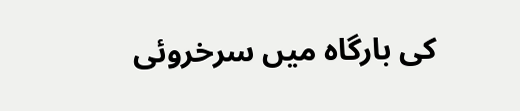کی بارگاہ میں سرخروئی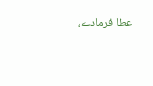عطا فرمادے،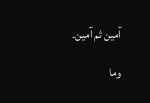آمین ثم آمین۔

وما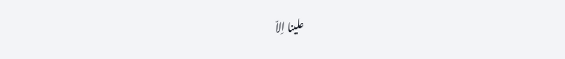علینا اِلاّ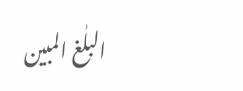البلٰغ المبین